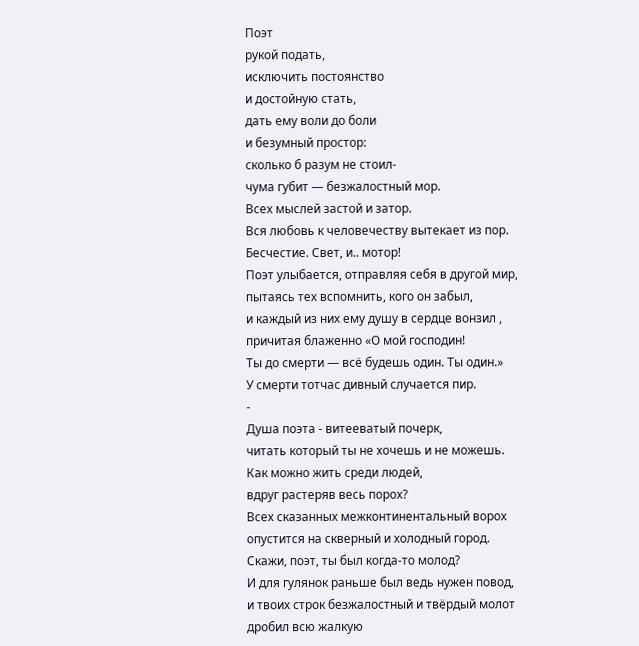Поэт
рукой подать,
исключить постоянство
и достойную стать,
дать ему воли до боли
и безумный простор:
сколько б разум не стоил-
чума губит — безжалостный мор.
Всех мыслей застой и затор.
Вся любовь к человечеству вытекает из пор.
Бесчестие. Свет, и.. мотор!
Поэт улыбается, отправляя себя в другой мир,
пытаясь тех вспомнить, кого он забыл,
и каждый из них ему душу в сердце вонзил ,
причитая блаженно «О мой господин!
Ты до смерти — всё будешь один. Ты один.»
У смерти тотчас дивный случается пир.
-
Душа поэта - витееватый почерк,
читать который ты не хочешь и не можешь.
Как можно жить среди людей,
вдруг растеряв весь порох?
Всех сказанных межконтинентальный ворох
опустится на скверный и холодный город.
Скажи, поэт, ты был когда-то молод?
И для гулянок раньше был ведь нужен повод,
и твоих строк безжалостный и твёрдый молот
дробил всю жалкую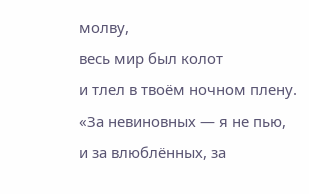молву,
весь мир был колот
и тлел в твоём ночном плену.
«За невиновных — я не пью,
и за влюблённых, за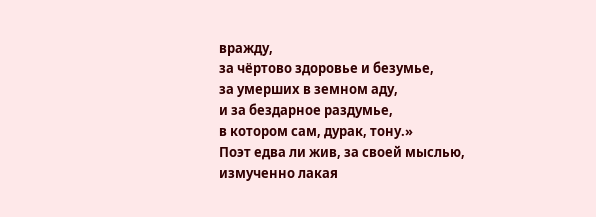вражду,
за чёртово здоровье и безумье,
за умерших в земном аду,
и за бездарное раздумье,
в котором сам, дурак, тону.»
Поэт едва ли жив, за своей мыслью,
измученно лакая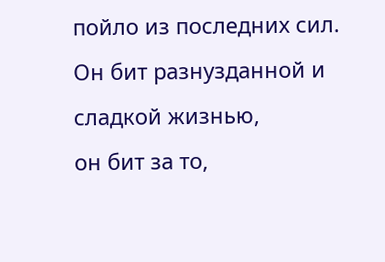пойло из последних сил.
Он бит разнузданной и сладкой жизнью,
он бит за то,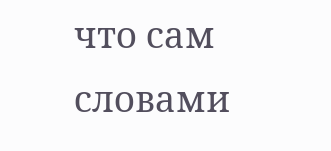что сам словами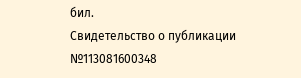бил.
Свидетельство о публикации №113081600348